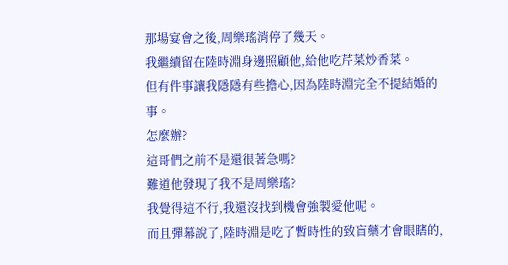那場宴會之後,周樂瑤消停了幾天。
我繼續留在陸時淵身邊照顧他,給他吃芹菜炒香菜。
但有件事讓我隱隱有些擔心,因為陸時淵完全不提結婚的事。
怎麼辦?
這哥們之前不是還很著急嗎?
難道他發現了我不是周樂瑤?
我覺得這不行,我還沒找到機會強製愛他呢。
而且彈幕說了,陸時淵是吃了暫時性的致盲藥才會眼瞎的,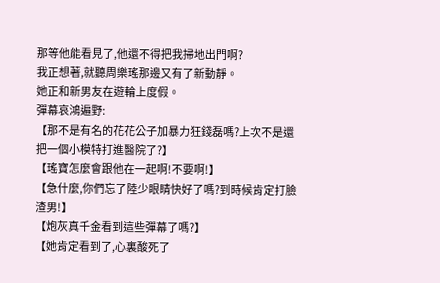那等他能看見了,他還不得把我掃地出門啊?
我正想著,就聽周樂瑤那邊又有了新動靜。
她正和新男友在遊輪上度假。
彈幕哀鴻遍野:
【那不是有名的花花公子加暴力狂錢磊嗎?上次不是還把一個小模特打進醫院了?】
【瑤寶怎麼會跟他在一起啊!不要啊!】
【急什麼,你們忘了陸少眼睛快好了嗎?到時候肯定打臉渣男!】
【炮灰真千金看到這些彈幕了嗎?】
【她肯定看到了,心裏酸死了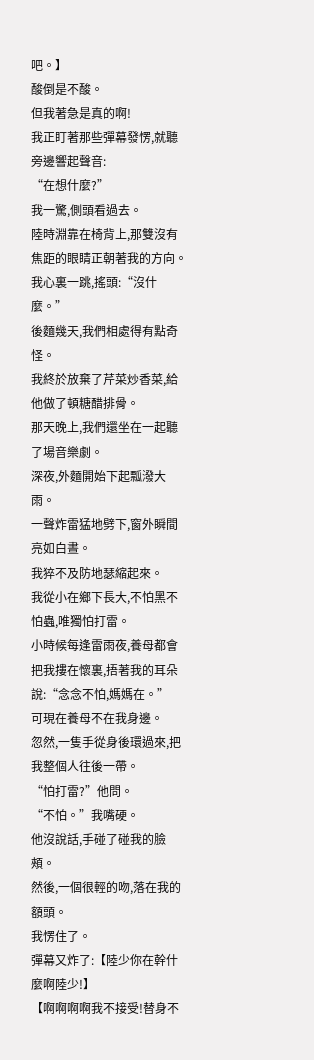吧。】
酸倒是不酸。
但我著急是真的啊!
我正盯著那些彈幕發愣,就聽旁邊響起聲音:
“在想什麼?”
我一驚,側頭看過去。
陸時淵靠在椅背上,那雙沒有焦距的眼睛正朝著我的方向。
我心裏一跳,搖頭:“沒什麼。”
後麵幾天,我們相處得有點奇怪。
我終於放棄了芹菜炒香菜,給他做了頓糖醋排骨。
那天晚上,我們還坐在一起聽了場音樂劇。
深夜,外麵開始下起瓢潑大雨。
一聲炸雷猛地劈下,窗外瞬間亮如白晝。
我猝不及防地瑟縮起來。
我從小在鄉下長大,不怕黑不怕蟲,唯獨怕打雷。
小時候每逢雷雨夜,養母都會把我摟在懷裏,捂著我的耳朵說:“念念不怕,媽媽在。”
可現在養母不在我身邊。
忽然,一隻手從身後環過來,把我整個人往後一帶。
“怕打雷?”他問。
“不怕。”我嘴硬。
他沒說話,手碰了碰我的臉頰。
然後,一個很輕的吻,落在我的額頭。
我愣住了。
彈幕又炸了:【陸少你在幹什麼啊陸少!】
【啊啊啊啊我不接受!替身不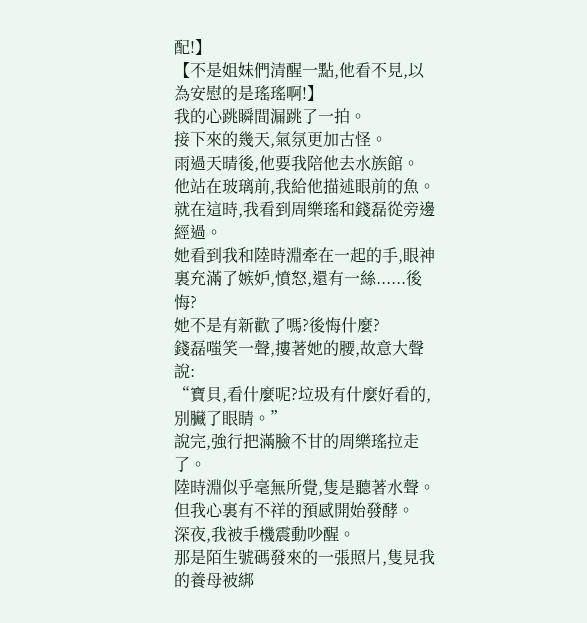配!】
【不是姐妹們清醒一點,他看不見,以為安慰的是瑤瑤啊!】
我的心跳瞬間漏跳了一拍。
接下來的幾天,氣氛更加古怪。
雨過天晴後,他要我陪他去水族館。
他站在玻璃前,我給他描述眼前的魚。
就在這時,我看到周樂瑤和錢磊從旁邊經過。
她看到我和陸時淵牽在一起的手,眼神裏充滿了嫉妒,憤怒,還有一絲......後悔?
她不是有新歡了嗎?後悔什麼?
錢磊嗤笑一聲,摟著她的腰,故意大聲說:
“寶貝,看什麼呢?垃圾有什麼好看的,別臟了眼睛。”
說完,強行把滿臉不甘的周樂瑤拉走了。
陸時淵似乎毫無所覺,隻是聽著水聲。
但我心裏有不祥的預感開始發酵。
深夜,我被手機震動吵醒。
那是陌生號碼發來的一張照片,隻見我的養母被綁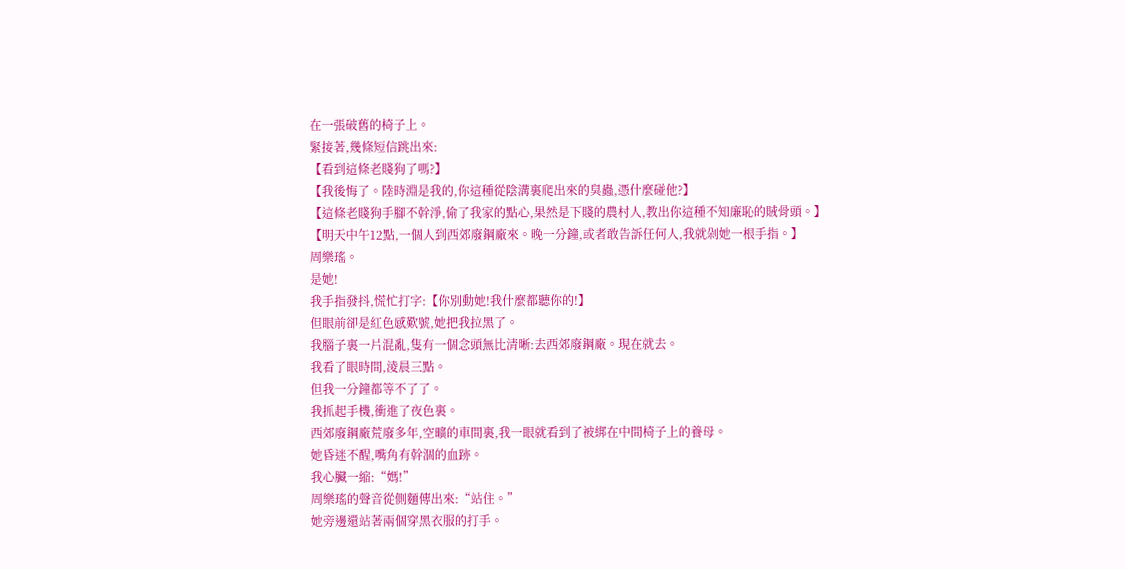在一張破舊的椅子上。
緊接著,幾條短信跳出來:
【看到這條老賤狗了嗎?】
【我後悔了。陸時淵是我的,你這種從陰溝裏爬出來的臭蟲,憑什麼碰他?】
【這條老賤狗手腳不幹淨,偷了我家的點心,果然是下賤的農村人,教出你這種不知廉恥的賊骨頭。】
【明天中午12點,一個人到西郊廢鋼廠來。晚一分鐘,或者敢告訴任何人,我就剁她一根手指。】
周樂瑤。
是她!
我手指發抖,慌忙打字:【你別動她!我什麼都聽你的!】
但眼前卻是紅色感歎號,她把我拉黑了。
我腦子裏一片混亂,隻有一個念頭無比清晰:去西郊廢鋼廠。現在就去。
我看了眼時間,淩晨三點。
但我一分鐘都等不了了。
我抓起手機,衝進了夜色裏。
西郊廢鋼廠荒廢多年,空曠的車間裏,我一眼就看到了被綁在中間椅子上的養母。
她昏迷不醒,嘴角有幹涸的血跡。
我心臟一縮:“媽!”
周樂瑤的聲音從側麵傳出來:“站住。”
她旁邊還站著兩個穿黑衣服的打手。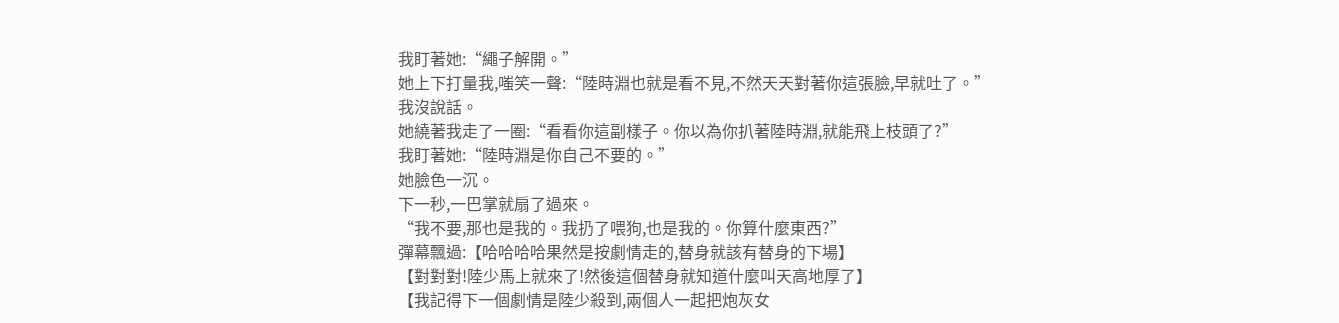我盯著她:“繩子解開。”
她上下打量我,嗤笑一聲:“陸時淵也就是看不見,不然天天對著你這張臉,早就吐了。”
我沒說話。
她繞著我走了一圈:“看看你這副樣子。你以為你扒著陸時淵,就能飛上枝頭了?”
我盯著她:“陸時淵是你自己不要的。”
她臉色一沉。
下一秒,一巴掌就扇了過來。
“我不要,那也是我的。我扔了喂狗,也是我的。你算什麼東西?”
彈幕飄過:【哈哈哈哈果然是按劇情走的,替身就該有替身的下場】
【對對對!陸少馬上就來了!然後這個替身就知道什麼叫天高地厚了】
【我記得下一個劇情是陸少殺到,兩個人一起把炮灰女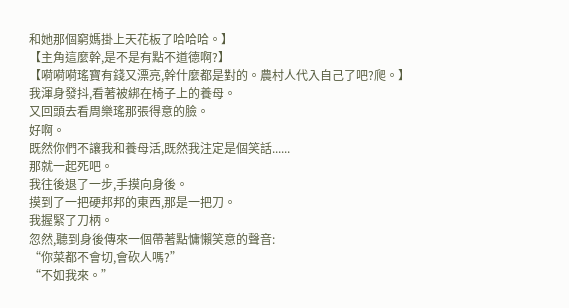和她那個窮媽掛上天花板了哈哈哈。】
【主角這麼幹,是不是有點不道德啊?】
【嗬嗬嗬瑤寶有錢又漂亮,幹什麼都是對的。農村人代入自己了吧?爬。】
我渾身發抖,看著被綁在椅子上的養母。
又回頭去看周樂瑤那張得意的臉。
好啊。
既然你們不讓我和養母活,既然我注定是個笑話......
那就一起死吧。
我往後退了一步,手摸向身後。
摸到了一把硬邦邦的東西,那是一把刀。
我握緊了刀柄。
忽然,聽到身後傳來一個帶著點慵懶笑意的聲音:
“你菜都不會切,會砍人嗎?”
“不如我來。”